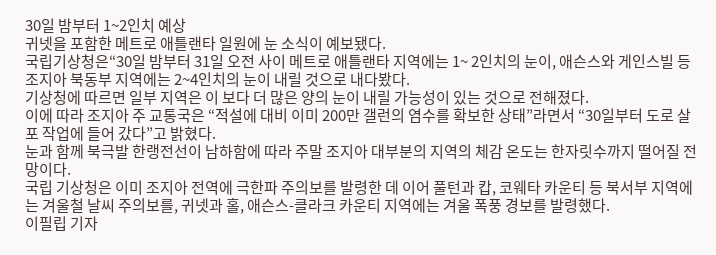30일 밤부터 1~2인치 예상
귀넷을 포함한 메트로 애틀랜타 일원에 눈 소식이 예보됐다.
국립기상청은“30일 밤부터 31일 오전 사이 메트로 애틀랜타 지역에는 1~ 2인치의 눈이, 애슨스와 게인스빌 등 조지아 북동부 지역에는 2~4인치의 눈이 내릴 것으로 내다봤다.
기상청에 따르면 일부 지역은 이 보다 더 많은 양의 눈이 내릴 가능성이 있는 것으로 전해졌다.
이에 따라 조지아 주 교통국은 “적설에 대비 이미 200만 갤런의 염수를 확보한 상태”라면서 “30일부터 도로 살포 작업에 들어 갔다”고 밝혔다.
눈과 함께 북극발 한랭전선이 남하함에 따라 주말 조지아 대부분의 지역의 체감 온도는 한자릿수까지 떨어질 전망이다.
국립 기상청은 이미 조지아 전역에 극한파 주의보를 발령한 데 이어 풀턴과 캅, 코웨타 카운티 등 북서부 지역에는 겨울철 날씨 주의보를, 귀넷과 홀, 애슨스-클라크 카운티 지역에는 겨울 폭풍 경보를 발령했다.
이필립 기자